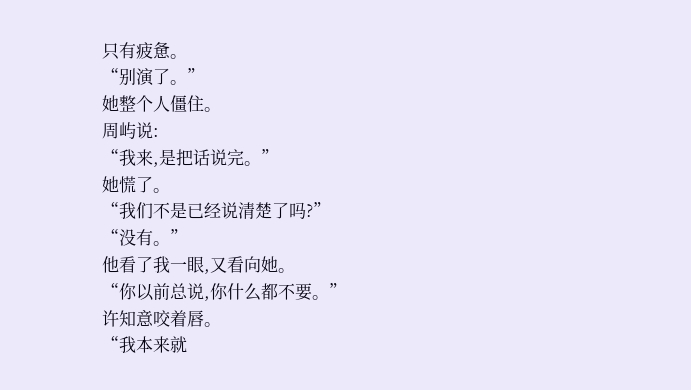只有疲惫。
“别演了。”
她整个人僵住。
周屿说:
“我来,是把话说完。”
她慌了。
“我们不是已经说清楚了吗?”
“没有。”
他看了我一眼,又看向她。
“你以前总说,你什么都不要。”
许知意咬着唇。
“我本来就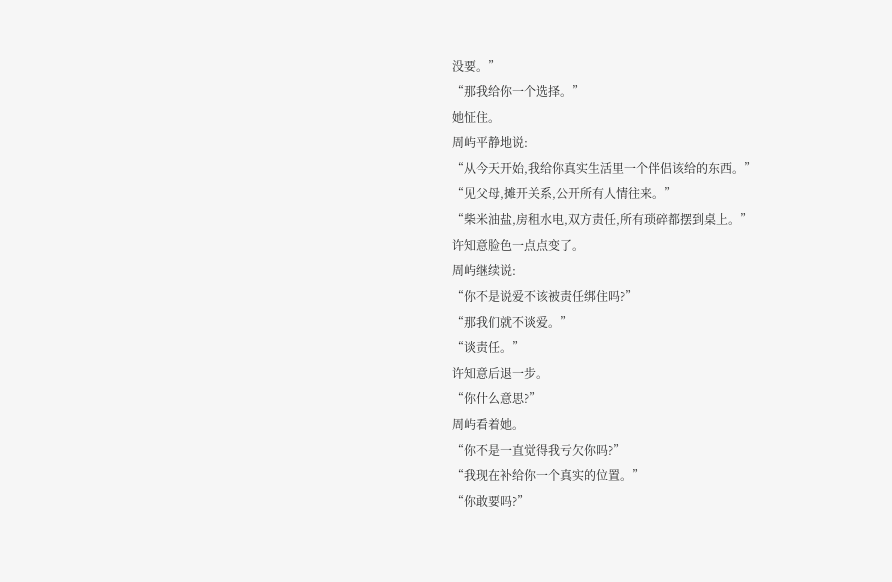没要。”
“那我给你一个选择。”
她怔住。
周屿平静地说:
“从今天开始,我给你真实生活里一个伴侣该给的东西。”
“见父母,摊开关系,公开所有人情往来。”
“柴米油盐,房租水电,双方责任,所有琐碎都摆到桌上。”
许知意脸色一点点变了。
周屿继续说:
“你不是说爱不该被责任绑住吗?”
“那我们就不谈爱。”
“谈责任。”
许知意后退一步。
“你什么意思?”
周屿看着她。
“你不是一直觉得我亏欠你吗?”
“我现在补给你一个真实的位置。”
“你敢要吗?”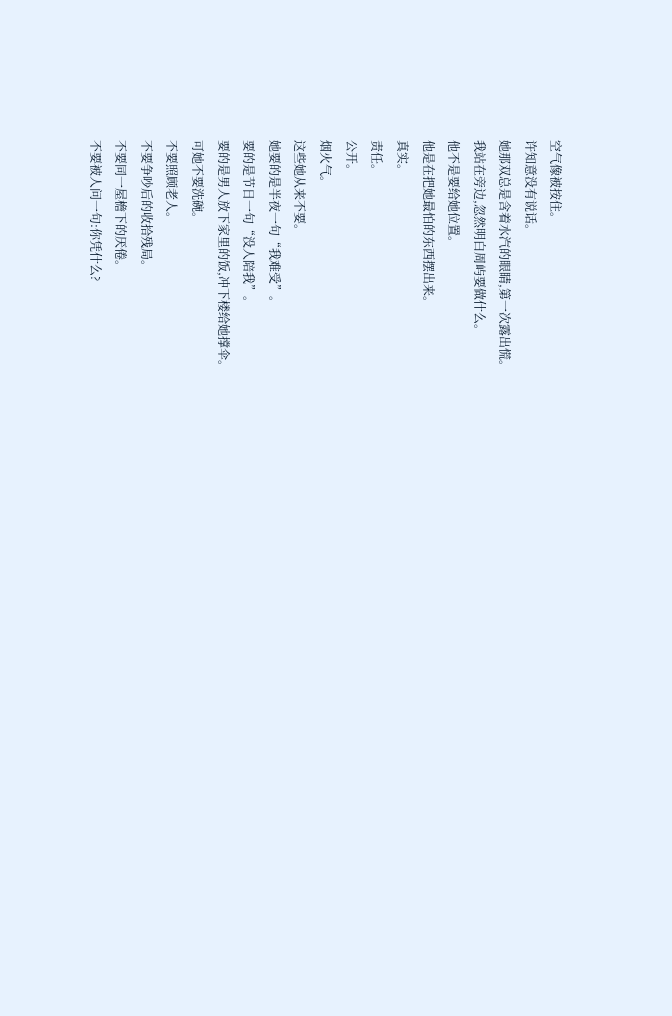空气像被按住。
许知意没有说话。
她那双总是含着水汽的眼睛,第一次露出慌。
我站在旁边,忽然明白周屿要做什么。
他不是要给她位置。
他是在把她最怕的东西摆出来。
真实。
责任。
公开。
烟火气。
这些她从来不要。
她要的是半夜一句“我难受”。
要的是节日一句“没人陪我”。
要的是男人放下家里的饭,冲下楼给她撑伞。
可她不要洗碗。
不要照顾老人。
不要争吵后的收拾残局。
不要同一屋檐下的厌倦。
不要被人问一句:你凭什么?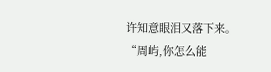许知意眼泪又落下来。
“周屿,你怎么能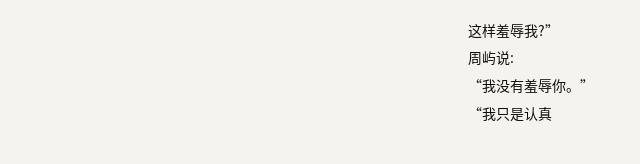这样羞辱我?”
周屿说:
“我没有羞辱你。”
“我只是认真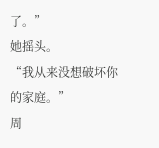了。”
她摇头。
“我从来没想破坏你的家庭。”
周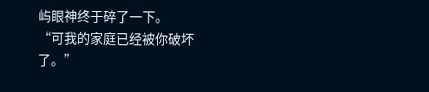屿眼神终于碎了一下。
“可我的家庭已经被你破坏了。”